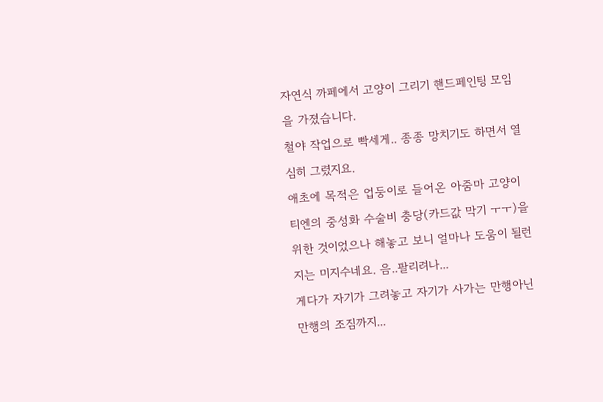자연식 까페에서 고양이 그리기 핸드페인팅 모임을 가졌습니다.
철야 작업으로 빡세게.. 종종 망치기도 하면서 열심히 그렸지요.
애초에 목적은 업둥이로 들어온 아줌마 고양이 티엔의 중성화 수술비 충당(카드값 막기 ㅜㅜ)을 위한 것이었으나 해놓고 보니 얼마나 도움이 될런지는 미지수네요. 음..팔리려나...
게다가 자기가 그려놓고 자기가 사가는 만행아닌 만행의 조짐까지...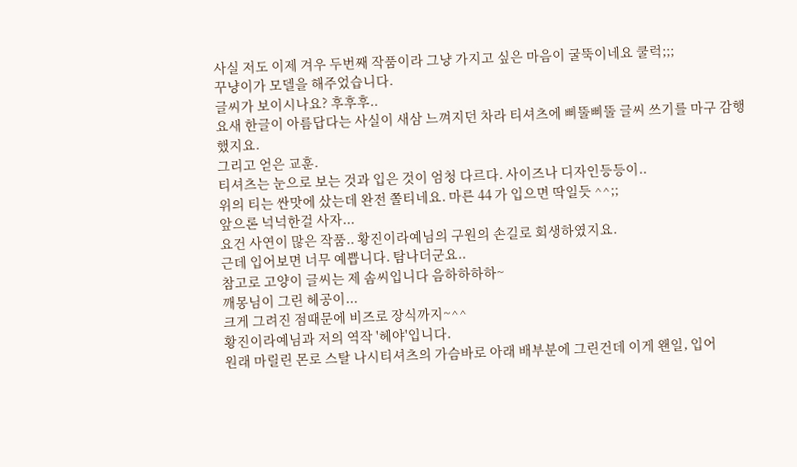사실 저도 이제 겨우 두번째 작품이라 그냥 가지고 싶은 마음이 굴뚝이네요 쿨럭;;;
꾸냥이가 모델을 해주었습니다.
글씨가 보이시나요? 후후후..
요새 한글이 아름답다는 사실이 새삼 느껴지던 차라 티셔츠에 삐뚤삐뚤 글씨 쓰기를 마구 감행했지요.
그리고 얻은 교훈.
티셔츠는 눈으로 보는 것과 입은 것이 엄청 다르다. 사이즈나 디자인등등이..
위의 티는 싼맛에 샀는데 완전 쫄티네요. 마른 44 가 입으면 딱일듯 ^^;;
앞으론 넉넉한걸 사자...
요건 사연이 많은 작품.. 황진이라예님의 구원의 손길로 회생하였지요.
근데 입어보면 너무 예쁩니다. 탐나더군요..
참고로 고양이 글씨는 제 솜씨입니다 음하하하하~
깨몽님이 그린 헤공이...
크게 그려진 점때문에 비즈로 장식까지~^^
황진이라예님과 저의 역작 '헤야'입니다.
원래 마릴린 몬로 스탈 나시티셔츠의 가슴바로 아래 배부분에 그린건데 이게 왠일, 입어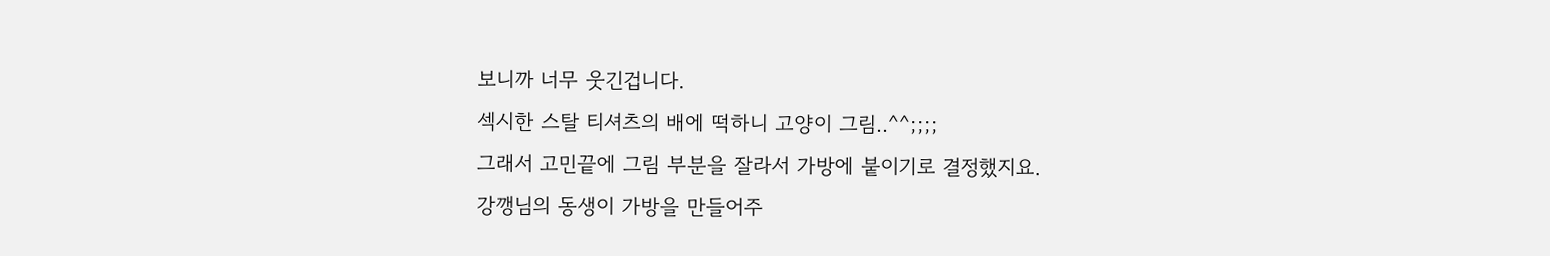보니까 너무 웃긴겁니다.
섹시한 스탈 티셔츠의 배에 떡하니 고양이 그림..^^;;;;
그래서 고민끝에 그림 부분을 잘라서 가방에 붙이기로 결정했지요.
강깽님의 동생이 가방을 만들어주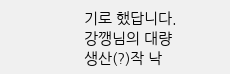기로 했답니다.
강깽님의 대량생산(?)작 낙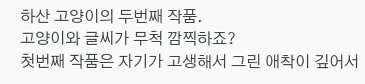하산 고양이의 두번째 작품.
고양이와 글씨가 무척 깜찍하죠?
첫번째 작품은 자기가 고생해서 그린 애착이 깊어서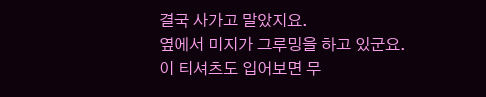결국 사가고 말았지요.
옆에서 미지가 그루밍을 하고 있군요.
이 티셔츠도 입어보면 무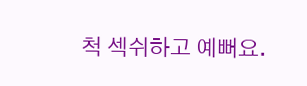척 섹쉬하고 예뻐요.